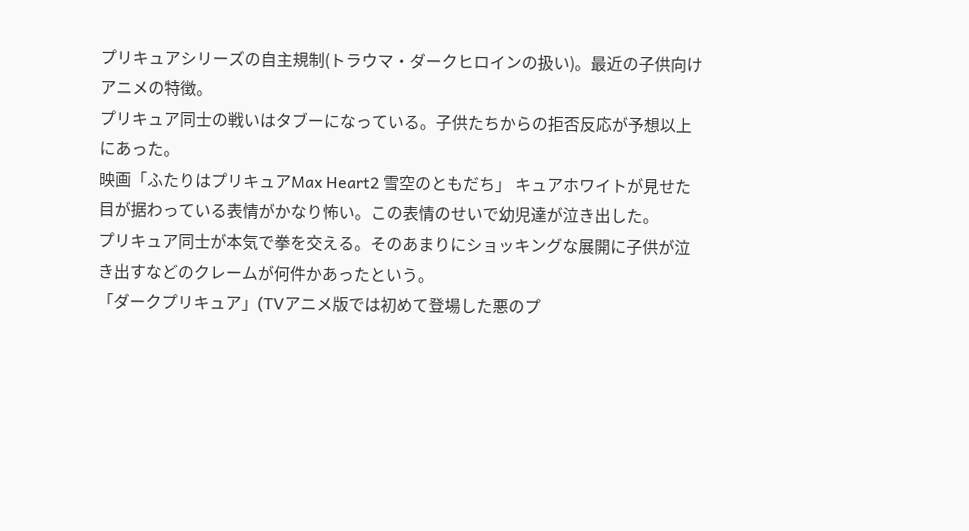プリキュアシリーズの自主規制(トラウマ・ダークヒロインの扱い)。最近の子供向けアニメの特徴。
プリキュア同士の戦いはタブーになっている。子供たちからの拒否反応が予想以上にあった。
映画「ふたりはプリキュアMax Heart2 雪空のともだち」 キュアホワイトが見せた目が据わっている表情がかなり怖い。この表情のせいで幼児達が泣き出した。
プリキュア同士が本気で拳を交える。そのあまりにショッキングな展開に子供が泣き出すなどのクレームが何件かあったという。
「ダークプリキュア」(TVアニメ版では初めて登場した悪のプ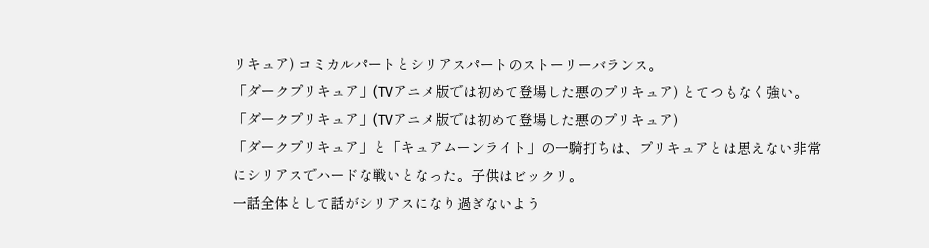リキュア) コミカルパートとシリアスパートのストーリーバランス。
「ダークプリキュア」(TVアニメ版では初めて登場した悪のプリキュア) とてつもなく強い。
「ダークプリキュア」(TVアニメ版では初めて登場した悪のプリキュア)
「ダークプリキュア」と「キュアムーンライト」の一騎打ちは、プリキュアとは思えない非常にシリアスでハードな戦いとなった。子供はビックリ。
一話全体として話がシリアスになり過ぎないよう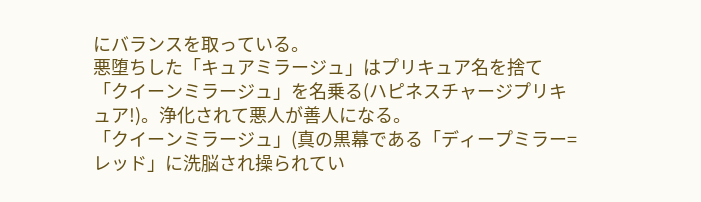にバランスを取っている。
悪堕ちした「キュアミラージュ」はプリキュア名を捨て「クイーンミラージュ」を名乗る(ハピネスチャージプリキュア!)。浄化されて悪人が善人になる。
「クイーンミラージュ」(真の黒幕である「ディープミラー=レッド」に洗脳され操られてい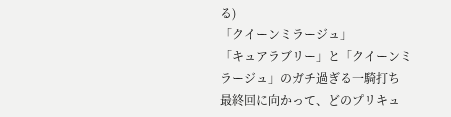る)
「クイーンミラージュ」
「キュアラブリー」と「クイーンミラージュ」のガチ過ぎる一騎打ち
最終回に向かって、どのプリキュ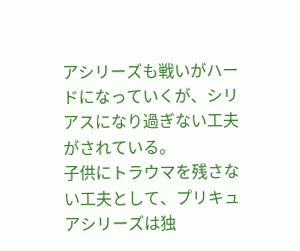アシリーズも戦いがハードになっていくが、シリアスになり過ぎない工夫がされている。
子供にトラウマを残さない工夫として、プリキュアシリーズは独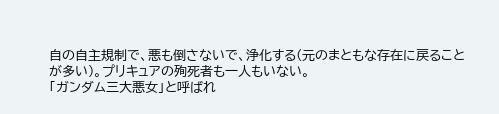自の自主規制で、悪も倒さないで、浄化する(元のまともな存在に戻ることが多い)。プリキュアの殉死者も一人もいない。
「ガンダム三大悪女」と呼ばれ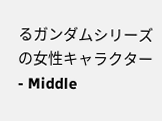るガンダムシリーズの女性キャラクター - Middle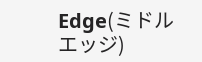Edge(ミドルエッジ)